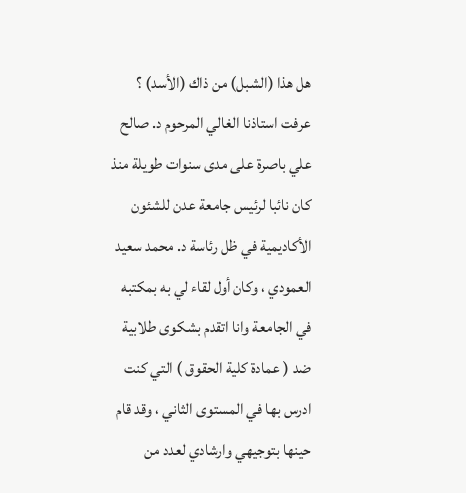هل هذا (الشبل) من ذاك (الأسد) ؟
عرفت استاذنا الغالي المرحوم د. صالح علي باصرة على مدى سنوات طويلة منذ كان نائبا لرئيس جامعة عدن للشئون الأكاديمية في ظل رئاسة د. محمد سعيد العمودي ، وكان أول لقاء لي به بمكتبه في الجامعة وانا اتقدم بشكوى طلابية ضد ( عمادة كلية الحقوق ) التي كنت ادرس بها في المستوى الثاني ، وقد قام حينها بتوجيهي وارشادي لعدد من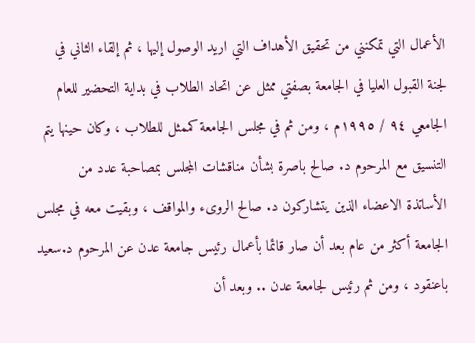الأعمال التي تمكنني من تحقيق الأهداف التي اريد الوصول إليها ، ثم إلقاء الثاني في لجنة القبول العليا في الجامعة بصفتي ممثل عن اتحاد الطلاب في بداية التحضير للعام الجامعي ٩٤ / ١٩٩٥م ، ومن ثم في مجلس الجامعة كممثل للطلاب ، وكان حينها يتم التنسيق مع المرحوم د. صالح باصرة بشأن مناقشات المجلس بمصاحبة عدد من الأساتذة الاعضاء الذين يتشاركون د. صالح الروىء والمواقف ، وبقيت معه في مجلس الجامعة أكثر من عام بعد أن صار قائما بأعمال رئيس جامعة عدن عن المرحوم د.سعيد باعنقود ، ومن ثم رئيس لجامعة عدن .. وبعد أن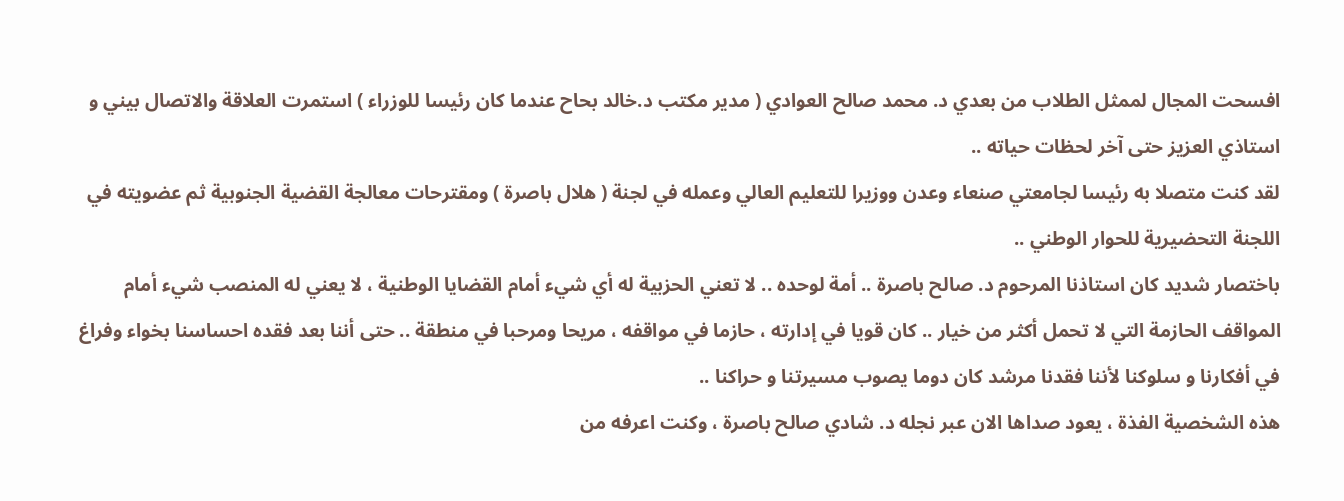افسحت المجال لممثل الطلاب من بعدي د. محمد صالح العوادي ( مدير مكتب د.خالد بحاح عندما كان رئيسا للوزراء ) استمرت العلاقة والاتصال بيني و استاذي العزيز حتى آخر لحظات حياته ..
لقد كنت متصلا به رئيسا لجامعتي صنعاء وعدن ووزيرا للتعليم العالي وعمله في لجنة ( هلال باصرة ) ومقترحات معالجة القضية الجنوبية ثم عضويته في اللجنة التحضيرية للحوار الوطني ..
باختصار شديد كان استاذنا المرحوم د. صالح باصرة .. أمة لوحده .. لا تعني الحزبية له أي شيء أمام القضايا الوطنية ، لا يعني له المنصب شيء أمام المواقف الحازمة التي لا تحمل أكثر من خيار .. كان قويا في إدارته ، حازما في مواقفه ، مريحا ومرحبا في منطقة .. حتى أننا بعد فقده احساسنا بخواء وفراغ في أفكارنا و سلوكنا لأننا فقدنا مرشد كان دوما يصوب مسيرتنا و حراكنا ..
هذه الشخصية الفذة ، يعود صداها الان عبر نجله د. شادي صالح باصرة ، وكنت اعرفه من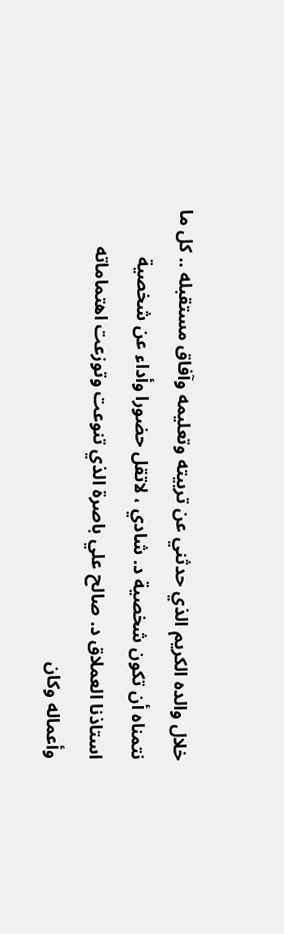خلال والده الكريم الذي حدثني عن تربيته وتعليمه وآفاق مستقبله .. كل ما نتمناه أن تكون شخصية د. شادي ، لاتقل حضورا وأداء عن شخصية استاذنا العملاق د. صالح علي باصرة الذي تنوعت وتوزعت اهتماماته وأعماله وكان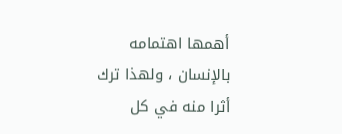أهمها اهتمامه بالإنسان ، ولهذا ترك أثرا منه في كل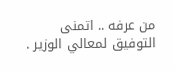من عرفه .. اتمنى التوفيق لمعالي الوزير .